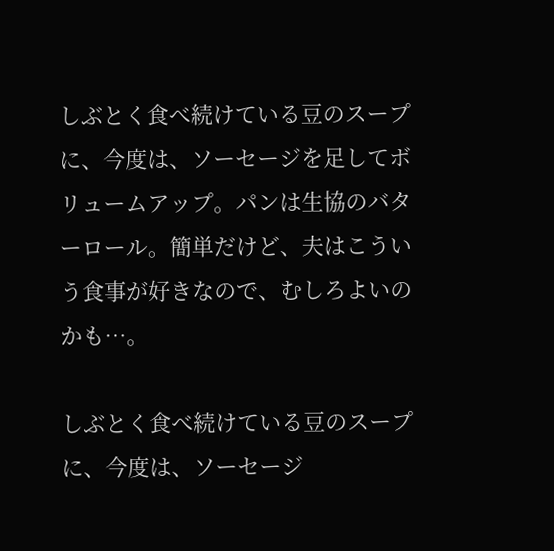しぶとく食べ続けている豆のスープに、今度は、ソーセージを足してボリュームアップ。パンは生協のバターロール。簡単だけど、夫はこういう食事が好きなので、むしろよいのかも…。

しぶとく食べ続けている豆のスープに、今度は、ソーセージ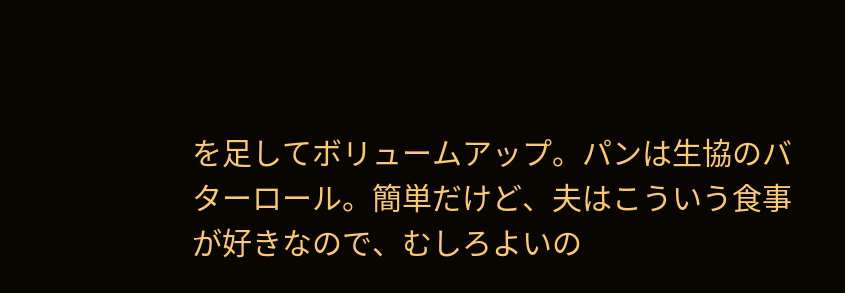を足してボリュームアップ。パンは生協のバターロール。簡単だけど、夫はこういう食事が好きなので、むしろよいの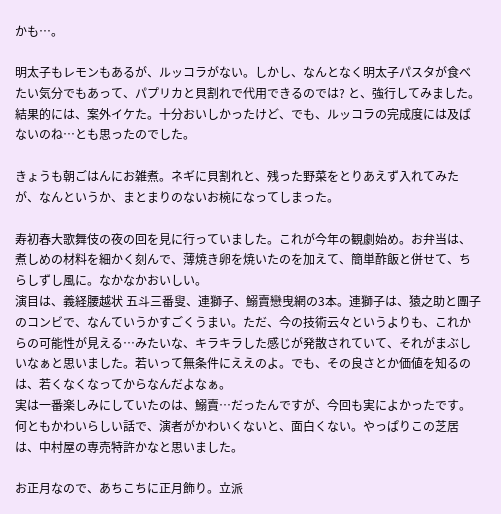かも…。

明太子もレモンもあるが、ルッコラがない。しかし、なんとなく明太子パスタが食べたい気分でもあって、パプリカと貝割れで代用できるのでは? と、強行してみました。
結果的には、案外イケた。十分おいしかったけど、でも、ルッコラの完成度には及ばないのね…とも思ったのでした。

きょうも朝ごはんにお雑煮。ネギに貝割れと、残った野菜をとりあえず入れてみたが、なんというか、まとまりのないお椀になってしまった。

寿初春大歌舞伎の夜の回を見に行っていました。これが今年の観劇始め。お弁当は、煮しめの材料を細かく刻んで、薄焼き卵を焼いたのを加えて、簡単酢飯と併せて、ちらしずし風に。なかなかおいしい。
演目は、義経腰越状 五斗三番叟、連獅子、鰯賣戀曳網の3本。連獅子は、猿之助と團子のコンビで、なんていうかすごくうまい。ただ、今の技術云々というよりも、これからの可能性が見える…みたいな、キラキラした感じが発散されていて、それがまぶしいなぁと思いました。若いって無条件にええのよ。でも、その良さとか価値を知るのは、若くなくなってからなんだよなぁ。
実は一番楽しみにしていたのは、鰯賣…だったんですが、今回も実によかったです。何ともかわいらしい話で、演者がかわいくないと、面白くない。やっぱりこの芝居は、中村屋の専売特許かなと思いました。

お正月なので、あちこちに正月飾り。立派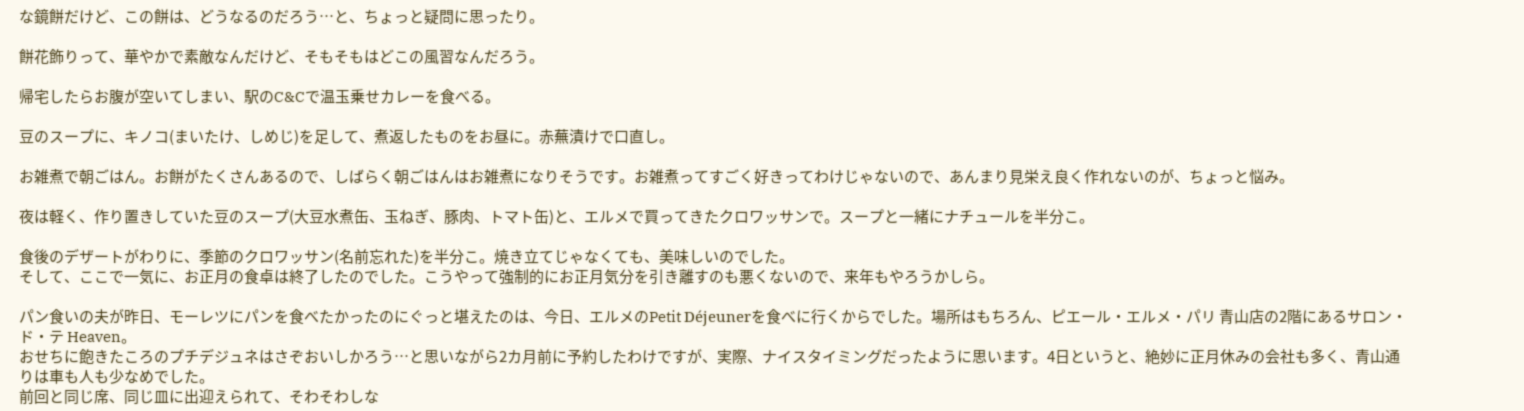な鏡餅だけど、この餅は、どうなるのだろう…と、ちょっと疑問に思ったり。

餅花飾りって、華やかで素敵なんだけど、そもそもはどこの風習なんだろう。

帰宅したらお腹が空いてしまい、駅のC&Cで温玉乗せカレーを食べる。

豆のスープに、キノコ(まいたけ、しめじ)を足して、煮返したものをお昼に。赤蕪漬けで口直し。

お雑煮で朝ごはん。お餅がたくさんあるので、しばらく朝ごはんはお雑煮になりそうです。お雑煮ってすごく好きってわけじゃないので、あんまり見栄え良く作れないのが、ちょっと悩み。

夜は軽く、作り置きしていた豆のスープ(大豆水煮缶、玉ねぎ、豚肉、トマト缶)と、エルメで買ってきたクロワッサンで。スープと一緒にナチュールを半分こ。

食後のデザートがわりに、季節のクロワッサン(名前忘れた)を半分こ。焼き立てじゃなくても、美味しいのでした。
そして、ここで一気に、お正月の食卓は終了したのでした。こうやって強制的にお正月気分を引き離すのも悪くないので、来年もやろうかしら。

パン食いの夫が昨日、モーレツにパンを食べたかったのにぐっと堪えたのは、今日、エルメのPetit Déjeunerを食べに行くからでした。場所はもちろん、ピエール・エルメ・パリ 青山店の2階にあるサロン・ド・テ Heaven。
おせちに飽きたころのプチデジュネはさぞおいしかろう…と思いながら2カ月前に予約したわけですが、実際、ナイスタイミングだったように思います。4日というと、絶妙に正月休みの会社も多く、青山通りは車も人も少なめでした。
前回と同じ席、同じ皿に出迎えられて、そわそわしな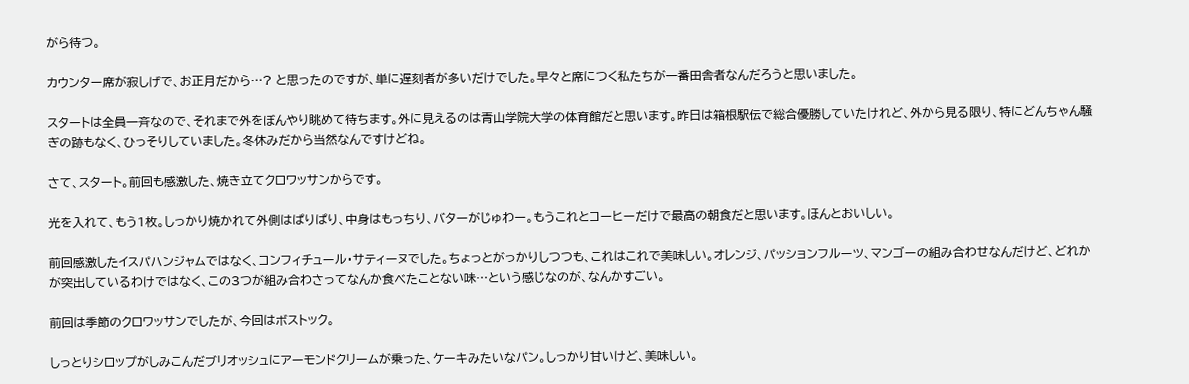がら待つ。

カウンター席が寂しげで、お正月だから…? と思ったのですが、単に遅刻者が多いだけでした。早々と席につく私たちが一番田舎者なんだろうと思いました。

スタートは全員一斉なので、それまで外をぼんやり眺めて待ちます。外に見えるのは青山学院大学の体育館だと思います。昨日は箱根駅伝で総合優勝していたけれど、外から見る限り、特にどんちゃん騒ぎの跡もなく、ひっそりしていました。冬休みだから当然なんですけどね。

さて、スタート。前回も感激した、焼き立てクロワッサンからです。

光を入れて、もう1枚。しっかり焼かれて外側はぱりぱり、中身はもっちり、バターがじゅわー。もうこれとコーヒーだけで最高の朝食だと思います。ほんとおいしい。

前回感激したイスパハンジャムではなく、コンフィチュール・サティーヌでした。ちょっとがっかりしつつも、これはこれで美味しい。オレンジ、パッションフルーツ、マンゴーの組み合わせなんだけど、どれかが突出しているわけではなく、この3つが組み合わさってなんか食べたことない味…という感じなのが、なんかすごい。

前回は季節のクロワッサンでしたが、今回はボストック。

しっとりシロップがしみこんだブリオッシュにアーモンドクリームが乗った、ケーキみたいなパン。しっかり甘いけど、美味しい。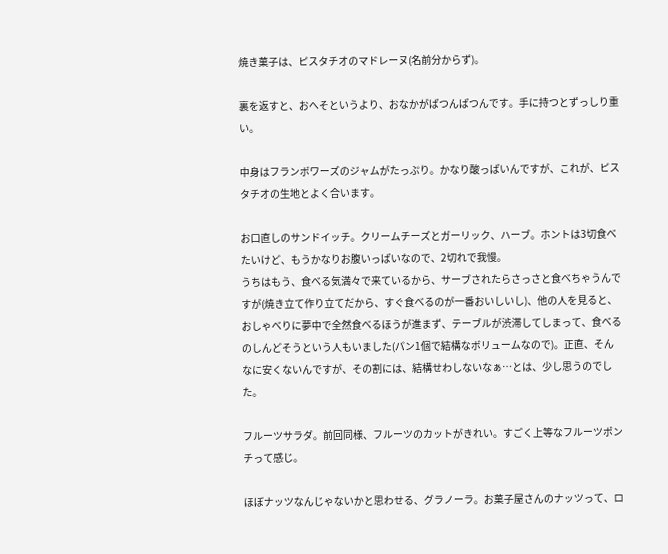焼き菓子は、ピスタチオのマドレーヌ(名前分からず)。

裏を返すと、おへそというより、おなかがぱつんぱつんです。手に持つとずっしり重い。

中身はフランボワーズのジャムがたっぷり。かなり酸っぱいんですが、これが、ピスタチオの生地とよく合います。

お口直しのサンドイッチ。クリームチーズとガーリック、ハーブ。ホントは3切食べたいけど、もうかなりお腹いっぱいなので、2切れで我慢。
うちはもう、食べる気満々で来ているから、サーブされたらさっさと食べちゃうんですが(焼き立て作り立てだから、すぐ食べるのが一番おいしいし)、他の人を見ると、おしゃべりに夢中で全然食べるほうが進まず、テーブルが渋滞してしまって、食べるのしんどそうという人もいました(パン1個で結構なボリュームなので)。正直、そんなに安くないんですが、その割には、結構せわしないなぁ…とは、少し思うのでした。

フルーツサラダ。前回同様、フルーツのカットがきれい。すごく上等なフルーツポンチって感じ。

ほぼナッツなんじゃないかと思わせる、グラノーラ。お菓子屋さんのナッツって、ロ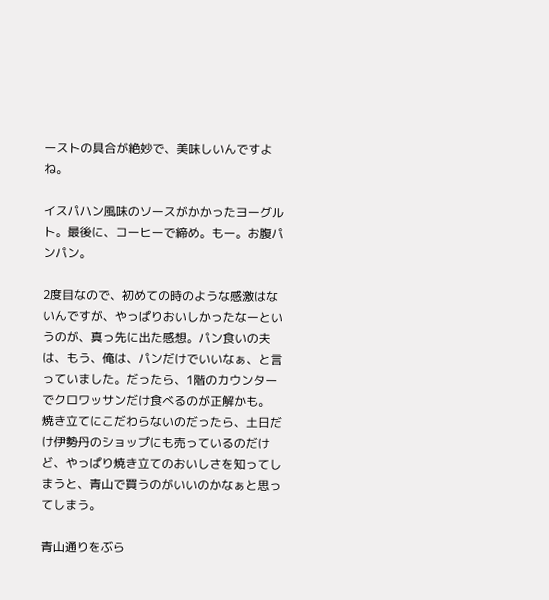ーストの具合が絶妙で、美味しいんですよね。

イスパハン風味のソースがかかったヨーグルト。最後に、コーヒーで締め。もー。お腹パンパン。

2度目なので、初めての時のような感激はないんですが、やっぱりおいしかったなーというのが、真っ先に出た感想。パン食いの夫は、もう、俺は、パンだけでいいなぁ、と言っていました。だったら、1階のカウンターでクロワッサンだけ食べるのが正解かも。
焼き立てにこだわらないのだったら、土日だけ伊勢丹のショップにも売っているのだけど、やっぱり焼き立てのおいしさを知ってしまうと、青山で買うのがいいのかなぁと思ってしまう。

青山通りをぶら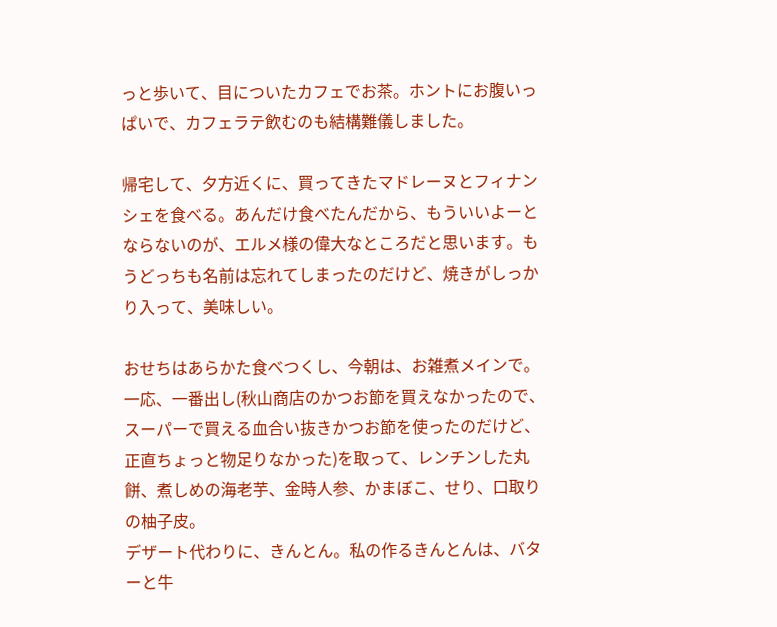っと歩いて、目についたカフェでお茶。ホントにお腹いっぱいで、カフェラテ飲むのも結構難儀しました。

帰宅して、夕方近くに、買ってきたマドレーヌとフィナンシェを食べる。あんだけ食べたんだから、もういいよーとならないのが、エルメ様の偉大なところだと思います。もうどっちも名前は忘れてしまったのだけど、焼きがしっかり入って、美味しい。

おせちはあらかた食べつくし、今朝は、お雑煮メインで。一応、一番出し(秋山商店のかつお節を買えなかったので、スーパーで買える血合い抜きかつお節を使ったのだけど、正直ちょっと物足りなかった)を取って、レンチンした丸餅、煮しめの海老芋、金時人参、かまぼこ、せり、口取りの柚子皮。
デザート代わりに、きんとん。私の作るきんとんは、バターと牛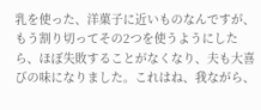乳を使った、洋菓子に近いものなんですが、もう割り切ってその2つを使うようにしたら、ほぼ失敗することがなくなり、夫も大喜びの味になりました。これはね、我ながら、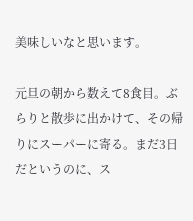美味しいなと思います。

元旦の朝から数えて8食目。ぶらりと散歩に出かけて、その帰りにスーパーに寄る。まだ3日だというのに、ス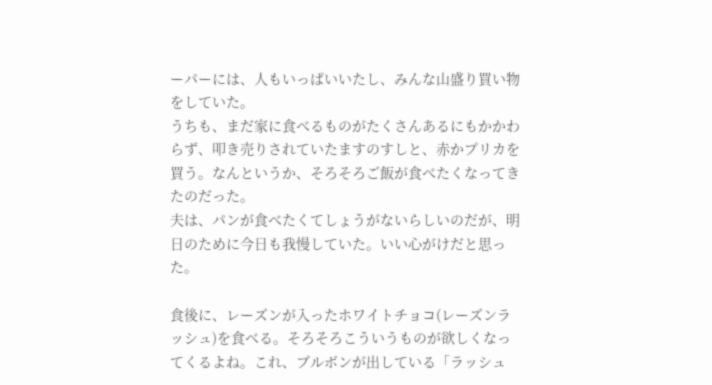ーパーには、人もいっぱいいたし、みんな山盛り買い物をしていた。
うちも、まだ家に食べるものがたくさんあるにもかかわらず、叩き売りされていたますのすしと、赤かプリカを買う。なんというか、そろそろご飯が食べたくなってきたのだった。
夫は、パンが食べたくてしょうがないらしいのだが、明日のために今日も我慢していた。いい心がけだと思った。

食後に、レーズンが入ったホワイトチョコ(レーズンラッシュ)を食べる。そろそろこういうものが欲しくなってくるよね。これ、ブルボンが出している「ラッシュ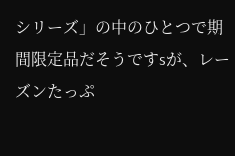シリーズ」の中のひとつで期間限定品だそうですsが、レーズンたっぷ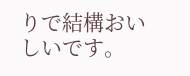りで結構おいしいです。